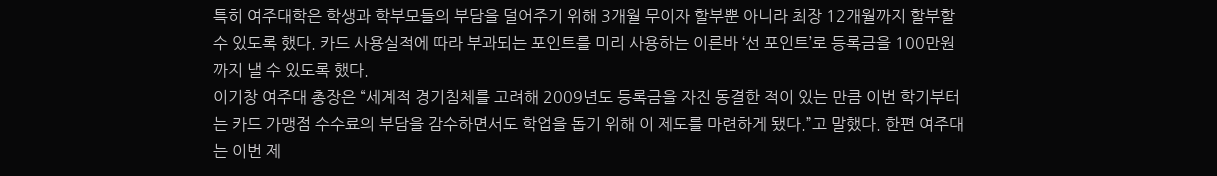특히 여주대학은 학생과 학부모들의 부담을 덜어주기 위해 3개월 무이자 할부뿐 아니라 최장 12개월까지 할부할 수 있도록 했다. 카드 사용실적에 따라 부과되는 포인트를 미리 사용하는 이른바 ‘선 포인트’로 등록금을 100만원까지 낼 수 있도록 했다.
이기창 여주대 총장은 “세계적 경기침체를 고려해 2009년도 등록금을 자진 동결한 적이 있는 만큼 이번 학기부터는 카드 가맹점 수수료의 부담을 감수하면서도 학업을 돕기 위해 이 제도를 마련하게 됐다.”고 말했다. 한편 여주대는 이번 제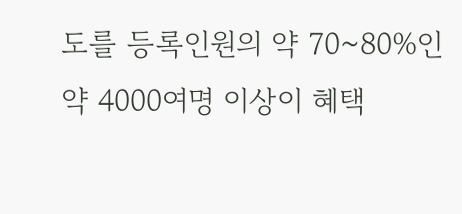도를 등록인원의 약 70~80%인 약 4000여명 이상이 혜택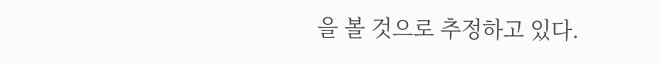을 볼 것으로 추정하고 있다.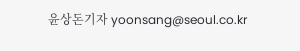윤상돈기자 yoonsang@seoul.co.kr